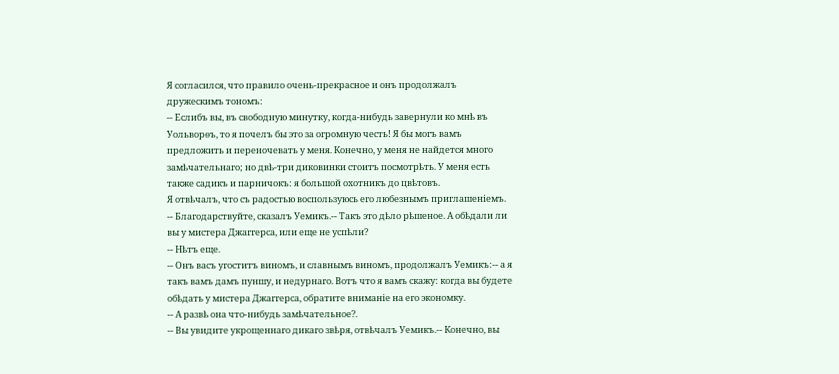Я согласился, что правило очень-прекрасное и онъ продолжалъ дружескимъ тономъ:
-- Еслибъ вы, въ свободную минутку, когда-нибудь завернули ко мнѣ въ Уольворѳъ, то я почелъ бы это за огромную честь! Я бы могъ вамъ предложить и переночевать у меня. Конечно, у меня не найдется много замѣчательнаго; но двѣ-три диковинки стоитъ посмотрѣть. У меня есть также садикъ и парничокъ: я большой охотникъ до цвѣтовъ.
Я отвѣчалъ, что съ радостью воспользуюсь его любезнымъ приглашеніемъ.
-- Благодарствуйте, сказалъ Уемикъ.-- Такъ это дѣло рѣшеное. А обѣдали ли вы у мистера Джаггерса, или еще не успѣли?
-- Нѣтъ еще.
-- Онъ васъ угоститъ виномъ, и славнымъ виномъ, продолжалъ Уемикъ:-- а я такъ вамъ дамъ пуншу, и недурнаго. Вотъ что я вамъ скажу: когда вы будете обѣдать у мистера Джаггерса, обратите вниманіе на его экономку.
-- А развѣ она что-нибудь замѣчательное?.
-- Вы увидите укрощеннаго дикаго звѣря, отвѣчалъ Уемикъ.-- Конечно, вы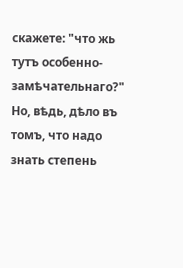скажете: "что жь тутъ особенно-замѣчательнаго?" Но, вѣдь, дѣло въ томъ, что надо знать степень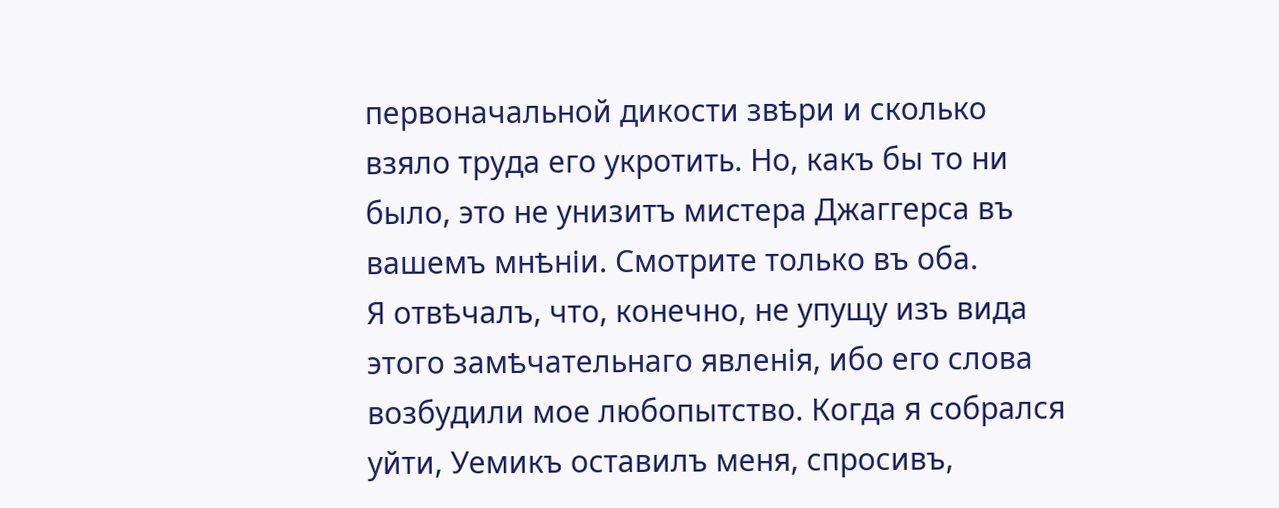первоначальной дикости звѣри и сколько взяло труда его укротить. Но, какъ бы то ни было, это не унизитъ мистера Джаггерса въ вашемъ мнѣніи. Смотрите только въ оба.
Я отвѣчалъ, что, конечно, не упущу изъ вида этого замѣчательнаго явленія, ибо его слова возбудили мое любопытство. Когда я собрался уйти, Уемикъ оставилъ меня, спросивъ,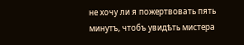не хочу ли я пожертвовать пять минутъ, чтобъ увидѣть мистера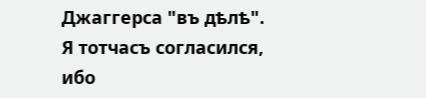Джаггерса "въ дѣлѣ".
Я тотчасъ согласился, ибо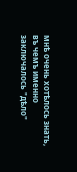мнѣ очень хотѣлось знать, въ чемъ именно заключалось "дѣло"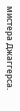мистера Джаггерса.